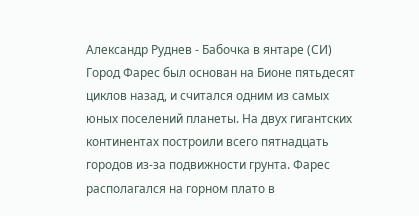Александр Руднев - Бабочка в янтаре (СИ)
Город Фарес был основан на Бионе пятьдесят циклов назад, и считался одним из самых юных поселений планеты. На двух гигантских континентах построили всего пятнадцать городов из-за подвижности грунта. Фарес располагался на горном плато в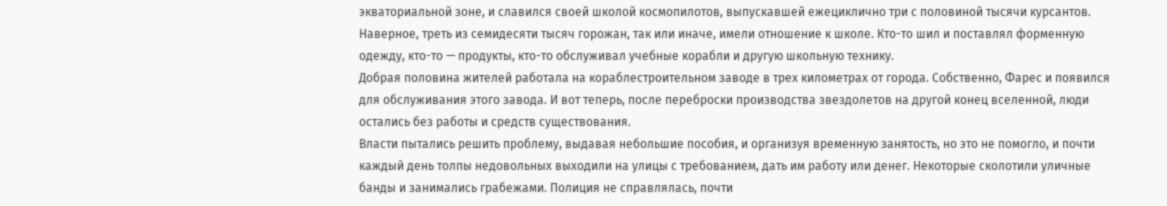экваториальной зоне, и славился своей школой космопилотов, выпускавшей ежециклично три с половиной тысячи курсантов. Наверное, треть из семидесяти тысяч горожан, так или иначе, имели отношение к школе. Кто-то шил и поставлял форменную одежду, кто-то — продукты, кто-то обслуживал учебные корабли и другую школьную технику.
Добрая половина жителей работала на кораблестроительном заводе в трех километрах от города. Собственно, Фарес и появился для обслуживания этого завода. И вот теперь, после переброски производства звездолетов на другой конец вселенной, люди остались без работы и средств существования.
Власти пытались решить проблему, выдавая небольшие пособия, и организуя временную занятость, но это не помогло, и почти каждый день толпы недовольных выходили на улицы с требованием, дать им работу или денег. Некоторые сколотили уличные банды и занимались грабежами. Полиция не справлялась, почти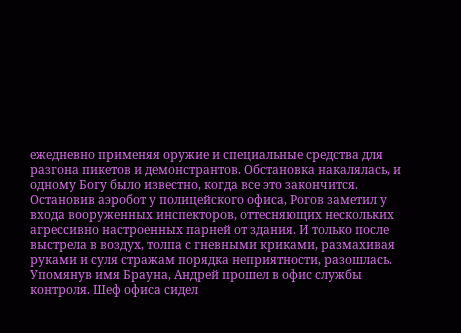ежедневно применяя оружие и специальные средства для разгона пикетов и демонстрантов. Обстановка накалялась, и одному Богу было известно, когда все это закончится.
Остановив аэробот у полицейского офиса, Рогов заметил у входа вооруженных инспекторов, оттесняющих нескольких агрессивно настроенных парней от здания. И только после выстрела в воздух, толпа с гневными криками, размахивая руками и суля стражам порядка неприятности, разошлась.
Упомянув имя Брауна, Андрей прошел в офис службы контроля. Шеф офиса сидел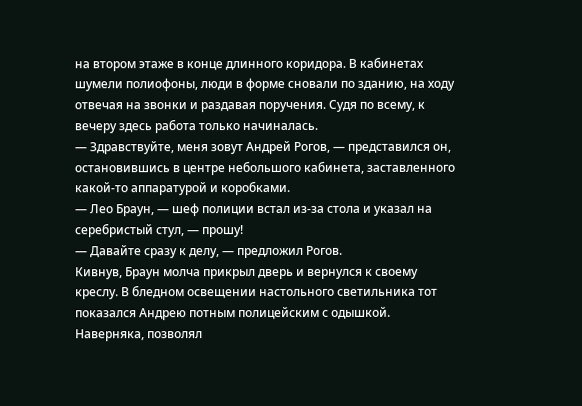на втором этаже в конце длинного коридора. В кабинетах шумели полиофоны, люди в форме сновали по зданию, на ходу отвечая на звонки и раздавая поручения. Судя по всему, к вечеру здесь работа только начиналась.
— Здравствуйте, меня зовут Андрей Рогов, — представился он, остановившись в центре небольшого кабинета, заставленного какой-то аппаратурой и коробками.
— Лео Браун, — шеф полиции встал из-за стола и указал на серебристый стул, — прошу!
— Давайте сразу к делу, — предложил Рогов.
Кивнув, Браун молча прикрыл дверь и вернулся к своему креслу. В бледном освещении настольного светильника тот показался Андрею потным полицейским с одышкой. Наверняка, позволял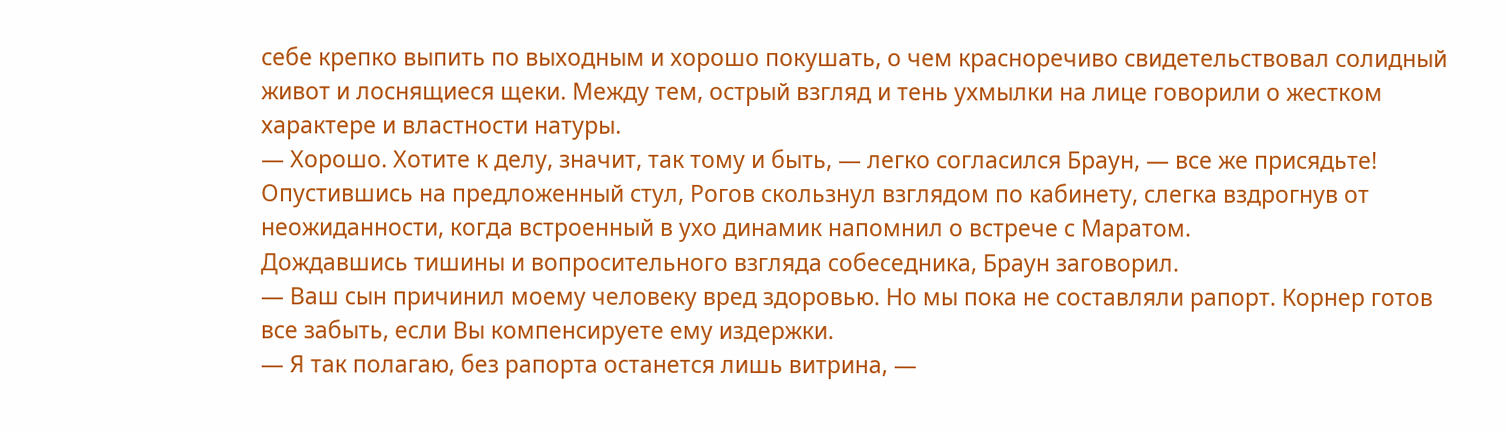себе крепко выпить по выходным и хорошо покушать, о чем красноречиво свидетельствовал солидный живот и лоснящиеся щеки. Между тем, острый взгляд и тень ухмылки на лице говорили о жестком характере и властности натуры.
— Хорошо. Хотите к делу, значит, так тому и быть, — легко согласился Браун, — все же присядьте!
Опустившись на предложенный стул, Рогов скользнул взглядом по кабинету, слегка вздрогнув от неожиданности, когда встроенный в ухо динамик напомнил о встрече с Маратом.
Дождавшись тишины и вопросительного взгляда собеседника, Браун заговорил.
— Ваш сын причинил моему человеку вред здоровью. Но мы пока не составляли рапорт. Корнер готов все забыть, если Вы компенсируете ему издержки.
— Я так полагаю, без рапорта останется лишь витрина, —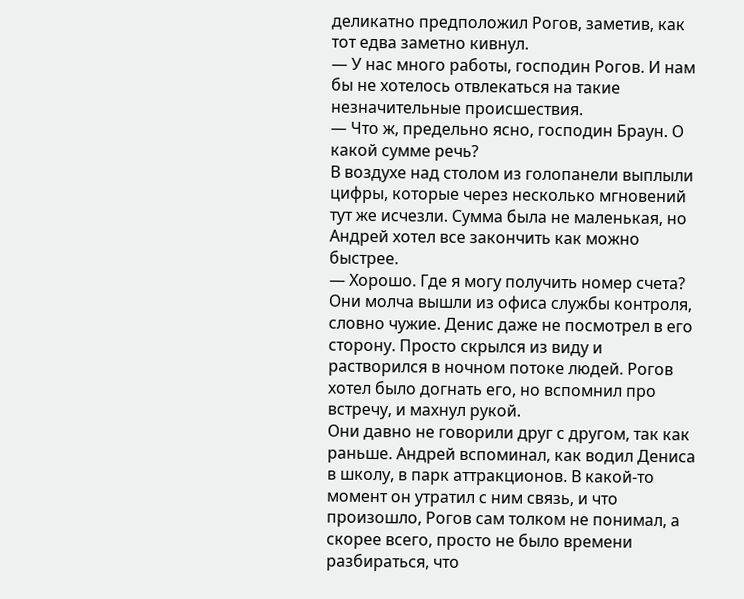деликатно предположил Рогов, заметив, как тот едва заметно кивнул.
— У нас много работы, господин Рогов. И нам бы не хотелось отвлекаться на такие незначительные происшествия.
— Что ж, предельно ясно, господин Браун. О какой сумме речь?
В воздухе над столом из голопанели выплыли цифры, которые через несколько мгновений тут же исчезли. Сумма была не маленькая, но Андрей хотел все закончить как можно быстрее.
— Хорошо. Где я могу получить номер счета?
Они молча вышли из офиса службы контроля, словно чужие. Денис даже не посмотрел в его сторону. Просто скрылся из виду и растворился в ночном потоке людей. Рогов хотел было догнать его, но вспомнил про встречу, и махнул рукой.
Они давно не говорили друг с другом, так как раньше. Андрей вспоминал, как водил Дениса в школу, в парк аттракционов. В какой-то момент он утратил с ним связь, и что произошло, Рогов сам толком не понимал, а скорее всего, просто не было времени разбираться, что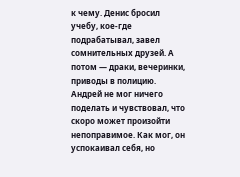к чему. Денис бросил учебу, кое-где подрабатывал, завел сомнительных друзей. А потом — драки, вечеринки, приводы в полицию. Андрей не мог ничего поделать и чувствовал, что скоро может произойти непоправимое. Как мог, он успокаивал себя, но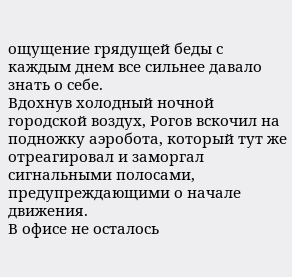ощущение грядущей беды с каждым днем все сильнее давало знать о себе.
Вдохнув холодный ночной городской воздух, Рогов вскочил на подножку аэробота, который тут же отреагировал и заморгал сигнальными полосами, предупреждающими о начале движения.
В офисе не осталось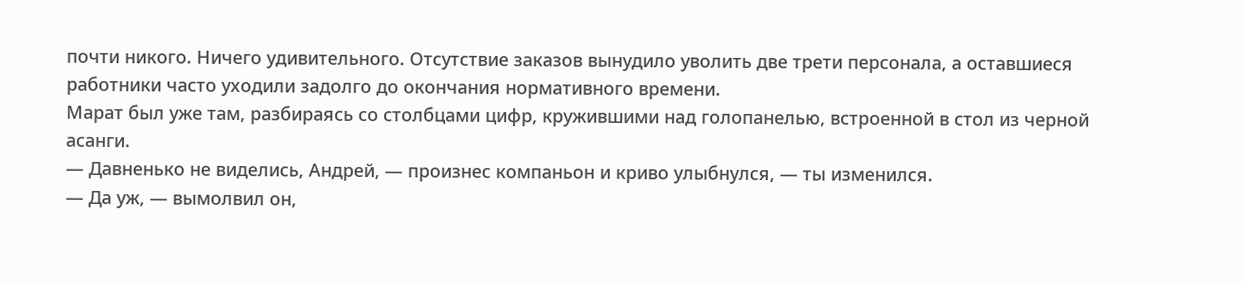почти никого. Ничего удивительного. Отсутствие заказов вынудило уволить две трети персонала, а оставшиеся работники часто уходили задолго до окончания нормативного времени.
Марат был уже там, разбираясь со столбцами цифр, кружившими над голопанелью, встроенной в стол из черной асанги.
— Давненько не виделись, Андрей, — произнес компаньон и криво улыбнулся, — ты изменился.
— Да уж, — вымолвил он,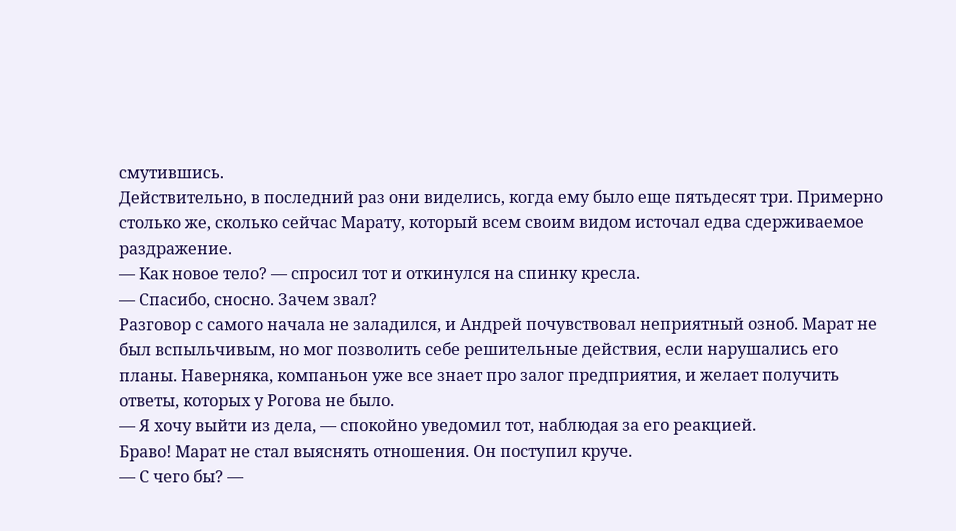смутившись.
Действительно, в последний раз они виделись, когда ему было еще пятьдесят три. Примерно столько же, сколько сейчас Марату, который всем своим видом источал едва сдерживаемое раздражение.
— Как новое тело? — спросил тот и откинулся на спинку кресла.
— Спасибо, сносно. Зачем звал?
Разговор с самого начала не заладился, и Андрей почувствовал неприятный озноб. Марат не был вспыльчивым, но мог позволить себе решительные действия, если нарушались его планы. Наверняка, компаньон уже все знает про залог предприятия, и желает получить ответы, которых у Рогова не было.
— Я хочу выйти из дела, — спокойно уведомил тот, наблюдая за его реакцией.
Браво! Марат не стал выяснять отношения. Он поступил круче.
— С чего бы? —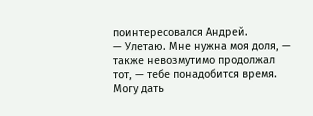поинтересовался Андрей.
— Улетаю. Мне нужна моя доля, — также невозмутимо продолжал тот, — тебе понадобится время. Могу дать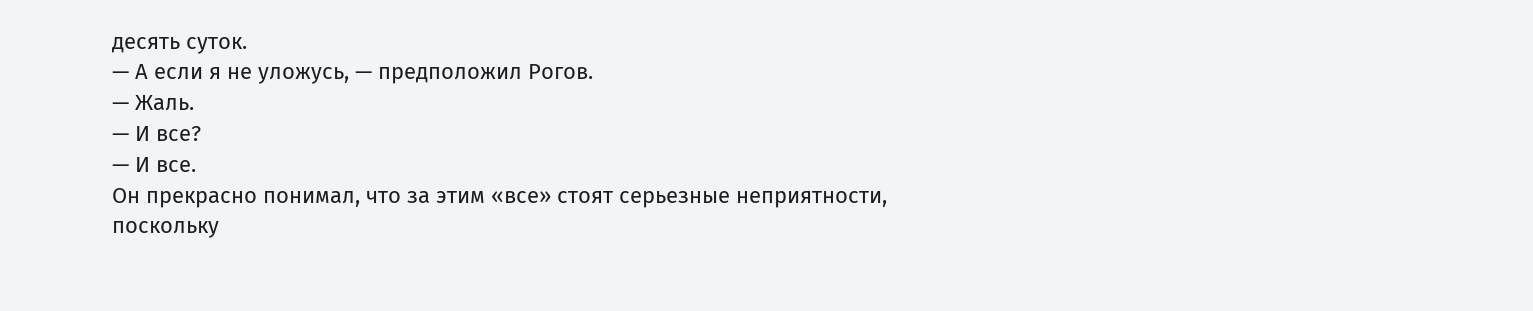десять суток.
— А если я не уложусь, — предположил Рогов.
— Жаль.
— И все?
— И все.
Он прекрасно понимал, что за этим «все» стоят серьезные неприятности, поскольку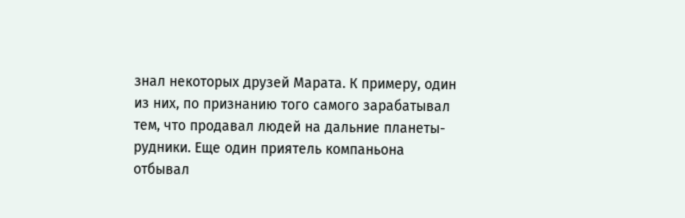знал некоторых друзей Марата. К примеру, один из них, по признанию того самого зарабатывал тем, что продавал людей на дальние планеты-рудники. Еще один приятель компаньона отбывал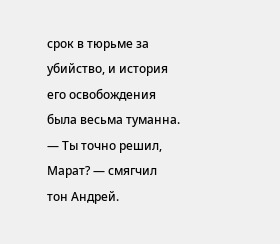срок в тюрьме за убийство, и история его освобождения была весьма туманна.
— Ты точно решил, Марат? — смягчил тон Андрей.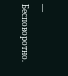— Бесповоротно.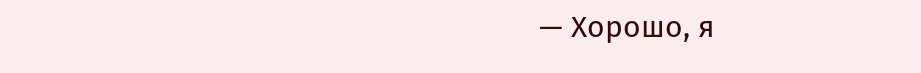— Хорошо, я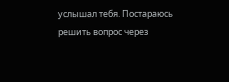услышал тебя. Постараюсь решить вопрос через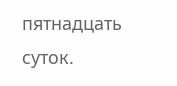пятнадцать суток.